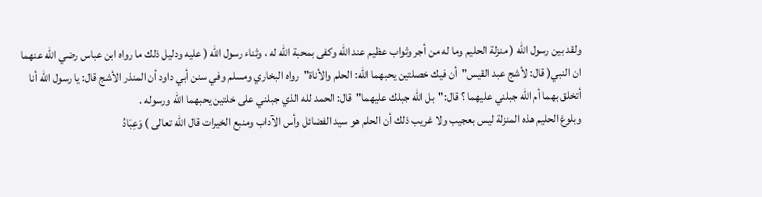ولقد بين رسول الله ( منزلة الحليم وما له من أجر وثواب عظيم عند الله وكفى بمحبة الله له ، وثناء رسول الله ( عليه ودليل ذلك ما رواه ابن عباس رضي الله عنهما ان النبي( قال: لأشج عبد القيس"أن فيك خصلتين يحبهما الله: الحلم والأناة"رواه البخاري ومسلم وفي سنن أبي داود أن المنذر الأشج قال: يا رسول الله أنا أتخلق بهما أم الله جبلني عليهما ؟ قال:"بل الله جبلك عليهما"قال: الحمد لله الذي جبلني على خلتين يحبهما الله ورسوله .
وبلوغ الحليم هذه المنزلة ليس بعجيب ولا غريب ذلك أن الحلم هو سيد الفضائل وأس الآداب ومنبع الخيرات قال الله تعالى ) وَعِبَادُ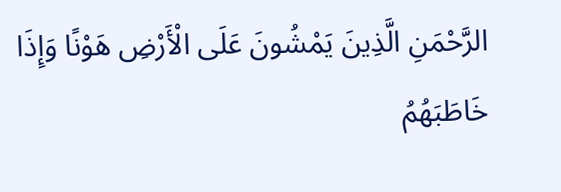الرَّحْمَنِ الَّذِينَ يَمْشُونَ عَلَى الْأَرْضِ هَوْنًا وَإِذَا خَاطَبَهُمُ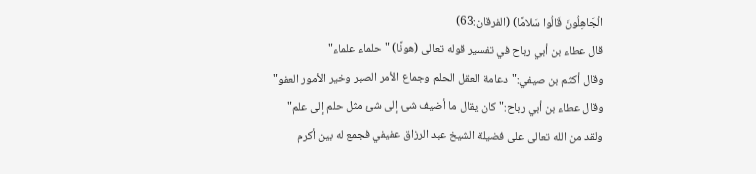الْجَاهِلُونَ قَالُوا سَلامًا) (الفرقان:63)
قال عطاء بن أبي رباح في تفسير قوله تعالى (هونًا) "حلماء علماء"
وقال أكثم بن صيفي:"دعامة العقل الحلم وجماع الأمر الصبر وخير الأمور العفو"
وقال عطاء بن أبي رباح:"كان يقال ما أضيف شئ إلى شئ مثل حلم إلى علم"
ولقد من الله تعالى على فضيلة الشيخ عبد الرزاق عفيفي فجمع له بين أكرم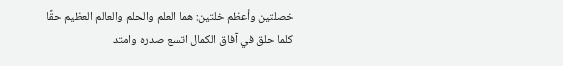خصلتين وأعظم خلتين: هما العلم والحلم والعالم العظيم حقًا كلما حلق في آفاق الكمال اتسع صدره وامتد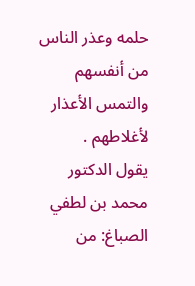حلمه وعذر الناس من أنفسهم والتمس الأعذار لأغلاطهم .
يقول الدكتور محمد بن لطفي الصباغ: من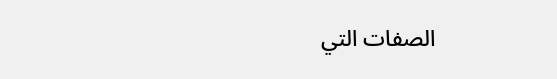الصفات التي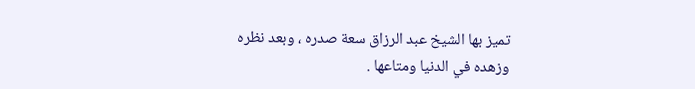تميز بها الشيخ عبد الرزاق سعة صدره ، وبعد نظره وزهده في الدنيا ومتاعها .